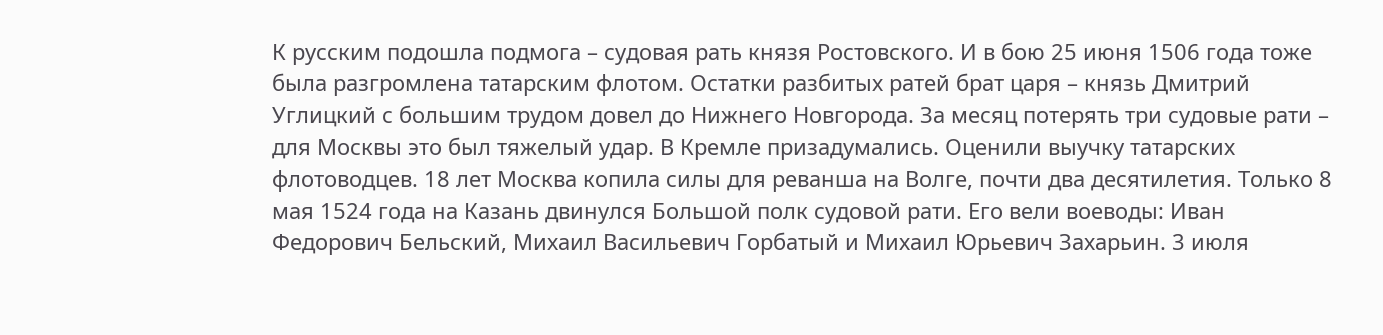К русским подошла подмога – судовая рать князя Ростовского. И в бою 25 июня 1506 года тоже была разгромлена татарским флотом. Остатки разбитых ратей брат царя – князь Дмитрий Углицкий с большим трудом довел до Нижнего Новгорода. За месяц потерять три судовые рати – для Москвы это был тяжелый удар. В Кремле призадумались. Оценили выучку татарских флотоводцев. 18 лет Москва копила силы для реванша на Волге, почти два десятилетия. Только 8 мая 1524 года на Казань двинулся Большой полк судовой рати. Его вели воеводы: Иван Федорович Бельский, Михаил Васильевич Горбатый и Михаил Юрьевич Захарьин. 3 июля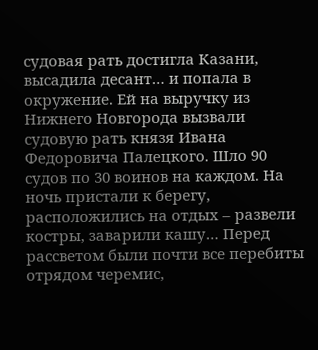судовая рать достигла Казани, высадила десант… и попала в окружение. Ей на выручку из Нижнего Новгорода вызвали судовую рать князя Ивана Федоровича Палецкого. Шло 90 судов по 30 воинов на каждом. На ночь пристали к берегу, расположились на отдых – развели костры, заварили кашу… Перед рассветом были почти все перебиты отрядом черемис,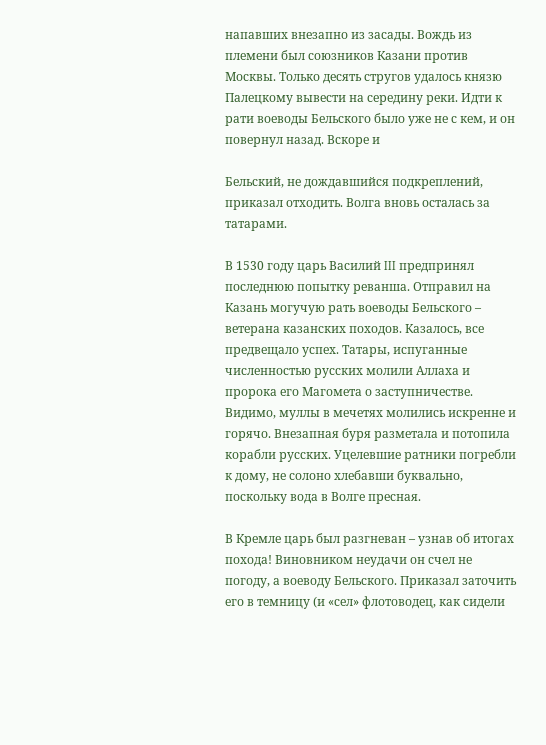напавших внезапно из засады. Вождь из племени был союзников Казани против Москвы. Только десять стругов удалось князю Палецкому вывести на середину реки. Идти к рати воеводы Бельского было уже не с кем, и он повернул назад. Вскоре и

Бельский, не дождавшийся подкреплений, приказал отходить. Волга вновь осталась за татарами.

В 1530 году царь Василий III предпринял последнюю попытку реванша. Отправил на Казань могучую рать воеводы Бельского – ветерана казанских походов. Казалось, все предвещало успех. Татары, испуганные численностью русских молили Аллаха и пророка его Магомета о заступничестве. Видимо, муллы в мечетях молились искренне и горячо. Внезапная буря разметала и потопила корабли русских. Уцелевшие ратники погребли к дому, не солоно хлебавши буквально, поскольку вода в Волге пресная.

В Кремле царь был разгневан – узнав об итогах похода! Виновником неудачи он счел не погоду, а воеводу Бельского. Приказал заточить его в темницу (и «сел» флотоводец, как сидели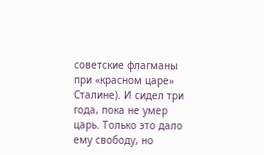советские флагманы при «красном царе» Сталине). И сидел три года, пока не умер царь. Только это дало ему свободу, но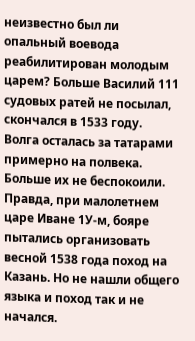неизвестно был ли опальный воевода реабилитирован молодым царем? Больше Василий 111 судовых ратей не посылал, скончался в 1533 году. Волга осталась за татарами примерно на полвека. Больше их не беспокоили. Правда, при малолетнем царе Иване 1У-м, бояре пытались организовать весной 1538 года поход на Казань. Но не нашли общего языка и поход так и не начался.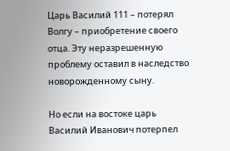Царь Василий 111 – потерял Волгу – приобретение своего отца. Эту неразрешенную проблему оставил в наследство новорожденному сыну.

Но если на востоке царь Василий Иванович потерпел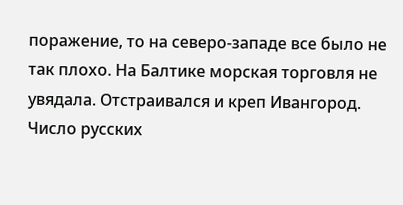поражение, то на северо-западе все было не так плохо. На Балтике морская торговля не увядала. Отстраивался и креп Ивангород. Число русских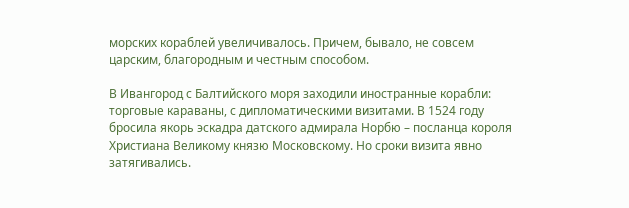морских кораблей увеличивалось. Причем, бывало, не совсем царским, благородным и честным способом.

В Ивангород с Балтийского моря заходили иностранные корабли: торговые караваны, с дипломатическими визитами. В 1524 году бросила якорь эскадра датского адмирала Норбю – посланца короля Христиана Великому князю Московскому. Но сроки визита явно затягивались.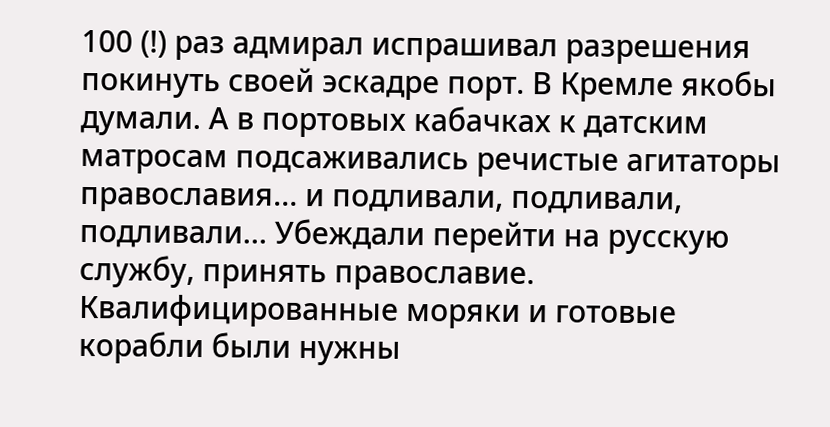100 (!) раз адмирал испрашивал разрешения покинуть своей эскадре порт. В Кремле якобы думали. А в портовых кабачках к датским матросам подсаживались речистые агитаторы православия… и подливали, подливали, подливали… Убеждали перейти на русскую службу, принять православие. Квалифицированные моряки и готовые корабли были нужны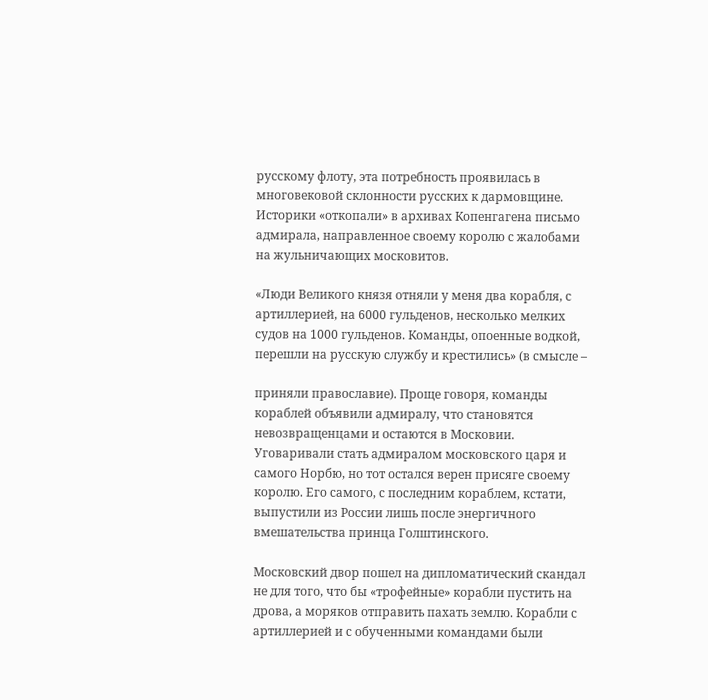русскому флоту, эта потребность проявилась в многовековой склонности русских к дармовщине. Историки «откопали» в архивах Копенгагена письмо адмирала, направленное своему королю с жалобами на жульничающих московитов.

«Люди Великого князя отняли у меня два корабля, с артиллерией, на 6000 гульденов, несколько мелких судов на 1000 гульденов. Команды, опоенные водкой, перешли на русскую службу и крестились» (в смысле –

приняли православие). Проще говоря, команды кораблей объявили адмиралу, что становятся невозвращенцами и остаются в Московии. Уговаривали стать адмиралом московского царя и самого Норбю, но тот остался верен присяге своему королю. Его самого, с последним кораблем, кстати, выпустили из России лишь после энергичного вмешательства принца Голштинского.

Московский двор пошел на дипломатический скандал не для того, что бы «трофейные» корабли пустить на дрова, а моряков отправить пахать землю. Корабли с артиллерией и с обученными командами были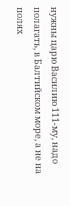нужны царю Василию 111-му, надо полагать, в Балтийском море, а не на полях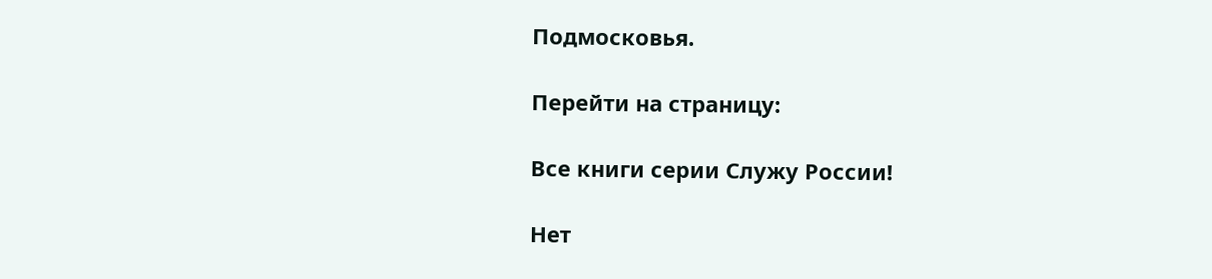Подмосковья.

Перейти на страницу:

Все книги серии Служу России!

Нет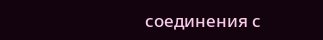соединения с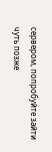сервером, попробуйте зайти чуть позже